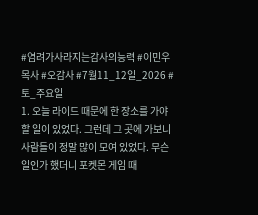#염려가사라지는감사의능력 #이민우목사 #오감사 #7월11_12일_2026 #토_주요일
1. 오늘 라이드 때문에 한 장소를 가야 할 일이 있었다. 그런데 그 곳에 가보니 사람들이 정말 많이 모여 있었다. 무슨 일인가 했더니 포켓몬 게임 때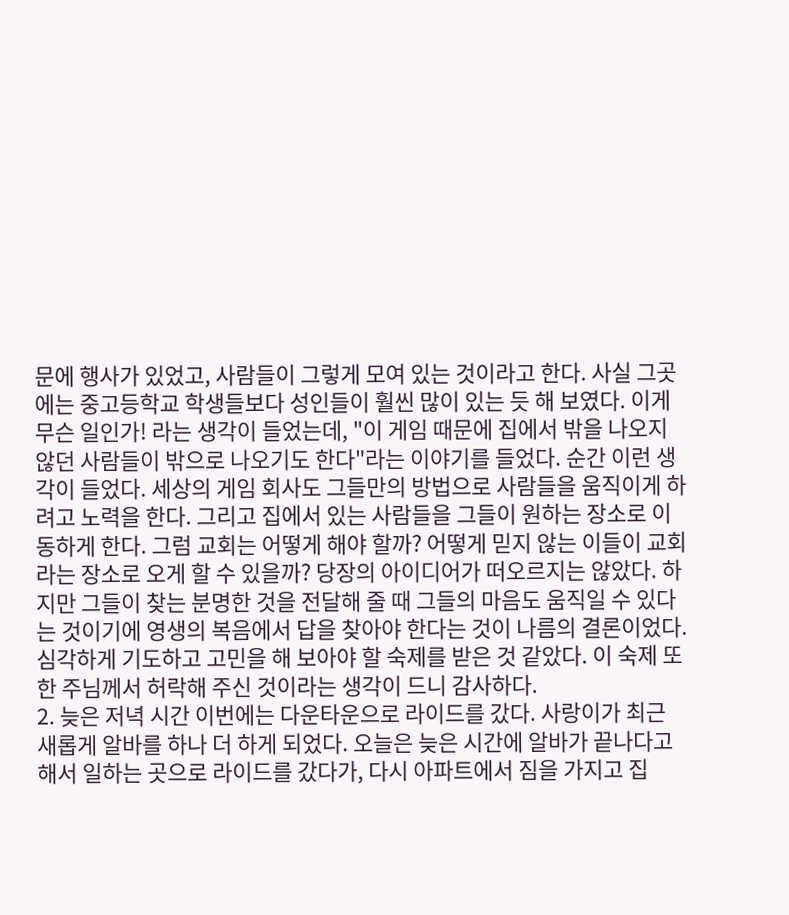문에 행사가 있었고, 사람들이 그렇게 모여 있는 것이라고 한다. 사실 그곳에는 중고등학교 학생들보다 성인들이 훨씬 많이 있는 듯 해 보였다. 이게 무슨 일인가! 라는 생각이 들었는데, "이 게임 때문에 집에서 밖을 나오지 않던 사람들이 밖으로 나오기도 한다"라는 이야기를 들었다. 순간 이런 생각이 들었다. 세상의 게임 회사도 그들만의 방법으로 사람들을 움직이게 하려고 노력을 한다. 그리고 집에서 있는 사람들을 그들이 원하는 장소로 이동하게 한다. 그럼 교회는 어떻게 해야 할까? 어떻게 믿지 않는 이들이 교회라는 장소로 오게 할 수 있을까? 당장의 아이디어가 떠오르지는 않았다. 하지만 그들이 찾는 분명한 것을 전달해 줄 때 그들의 마음도 움직일 수 있다는 것이기에 영생의 복음에서 답을 찾아야 한다는 것이 나름의 결론이었다. 심각하게 기도하고 고민을 해 보아야 할 숙제를 받은 것 같았다. 이 숙제 또한 주님께서 허락해 주신 것이라는 생각이 드니 감사하다.
2. 늦은 저녁 시간 이번에는 다운타운으로 라이드를 갔다. 사랑이가 최근 새롭게 알바를 하나 더 하게 되었다. 오늘은 늦은 시간에 알바가 끝나다고 해서 일하는 곳으로 라이드를 갔다가, 다시 아파트에서 짐을 가지고 집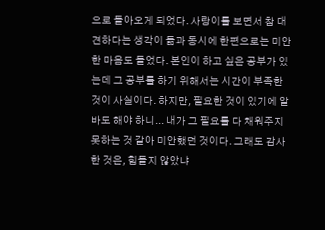으로 돌아오게 되었다. 사랑이를 보면서 참 대견하다는 생각이 듦과 동시에 한편으로는 미안한 마음도 들었다. 본인이 하고 싶은 공부가 있는데 그 공부를 하기 위해서는 시간이 부족한 것이 사실이다. 하지만, 필요한 것이 있기에 알바도 해야 하니... 내가 그 필요를 다 채워주지 못하는 것 같아 미안했던 것이다. 그래도 감사한 것은, 힘들지 않았냐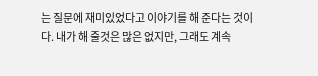는 질문에 재미있었다고 이야기를 해 준다는 것이다. 내가 해 줄것은 많은 없지만, 그래도 계속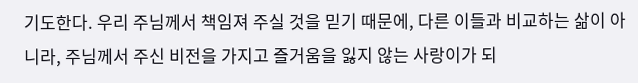기도한다. 우리 주님께서 책임져 주실 것을 믿기 때문에, 다른 이들과 비교하는 삶이 아니라, 주님께서 주신 비전을 가지고 즐거움을 잃지 않는 사랑이가 되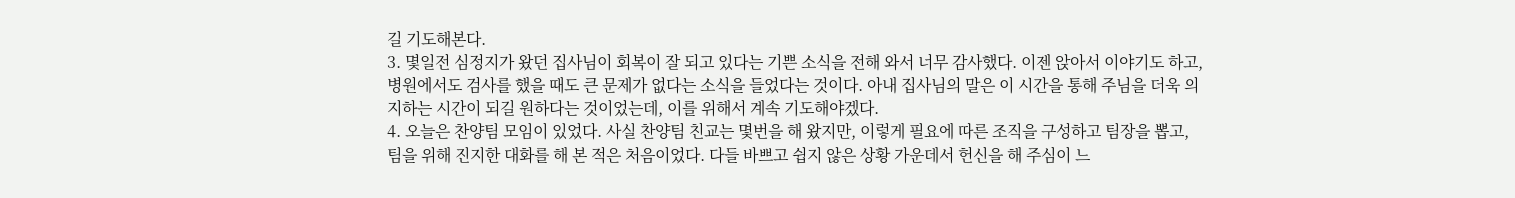길 기도해본다.
3. 몇일전 심정지가 왔던 집사님이 회복이 잘 되고 있다는 기쁜 소식을 전해 와서 너무 감사했다. 이젠 앉아서 이야기도 하고, 병원에서도 검사를 했을 때도 큰 문제가 없다는 소식을 들었다는 것이다. 아내 집사님의 말은 이 시간을 통해 주님을 더욱 의지하는 시간이 되길 원하다는 것이었는데, 이를 위해서 계속 기도해야겠다.
4. 오늘은 찬양팀 모임이 있었다. 사실 찬양팀 친교는 몇번을 해 왔지만, 이렇게 필요에 따른 조직을 구성하고 팀장을 뽑고, 팀을 위해 진지한 대화를 해 본 적은 처음이었다. 다들 바쁘고 쉽지 않은 상황 가운데서 헌신을 해 주심이 느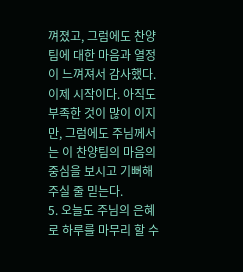껴졌고, 그럼에도 찬양팀에 대한 마음과 열정이 느껴져서 감사했다. 이제 시작이다. 아직도 부족한 것이 많이 이지만, 그럼에도 주님께서는 이 찬양팀의 마음의 중심을 보시고 기뻐해 주실 줄 믿는다.
5. 오늘도 주님의 은혜로 하루를 마무리 할 수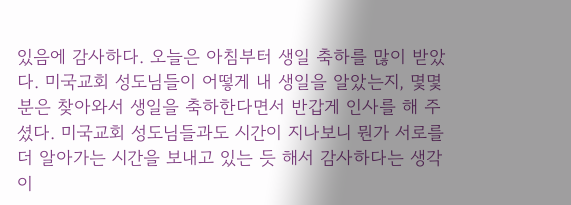있음에 감사하다. 오늘은 아침부터 생일 축하를 많이 받았다. 미국교회 성도님들이 어떻게 내 생일을 알았는지, 몇몇분은 찾아와서 생일을 축하한다면서 반갑게 인사를 해 주셨다. 미국교회 성도님들과도 시간이 지나보니 뭔가 서로를 더 알아가는 시간을 보내고 있는 듯 해서 감사하다는 생각이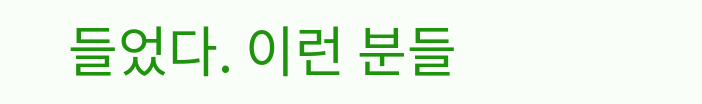들었다. 이런 분들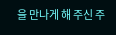을 만나게 해 주신 주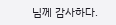님께 감사하다.